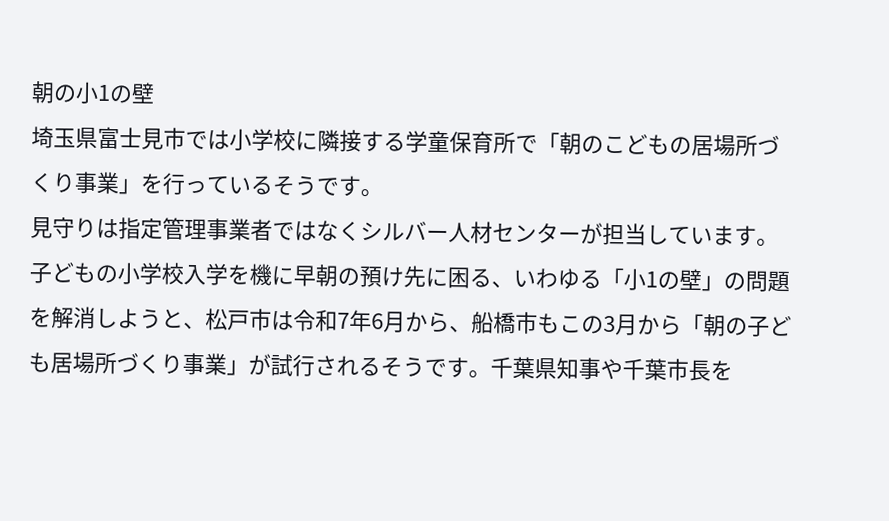朝の小1の壁
埼玉県富士見市では小学校に隣接する学童保育所で「朝のこどもの居場所づくり事業」を行っているそうです。
見守りは指定管理事業者ではなくシルバー人材センターが担当しています。子どもの小学校入学を機に早朝の預け先に困る、いわゆる「小1の壁」の問題を解消しようと、松戸市は令和7年6月から、船橋市もこの3月から「朝の子ども居場所づくり事業」が試行されるそうです。千葉県知事や千葉市長を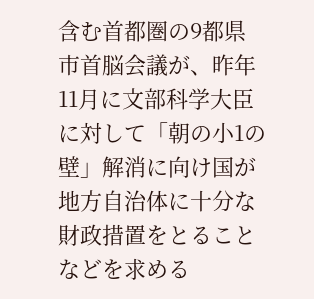含む首都圏の9都県市首脳会議が、昨年11月に文部科学大臣に対して「朝の小1の壁」解消に向け国が地方自治体に十分な財政措置をとることなどを求める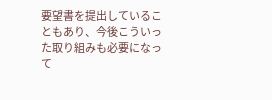要望書を提出していることもあり、今後こういった取り組みも必要になって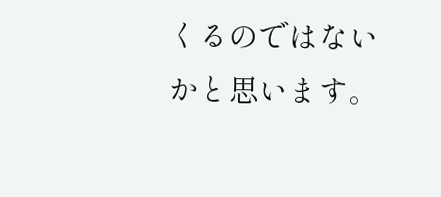くるのではないかと思います。